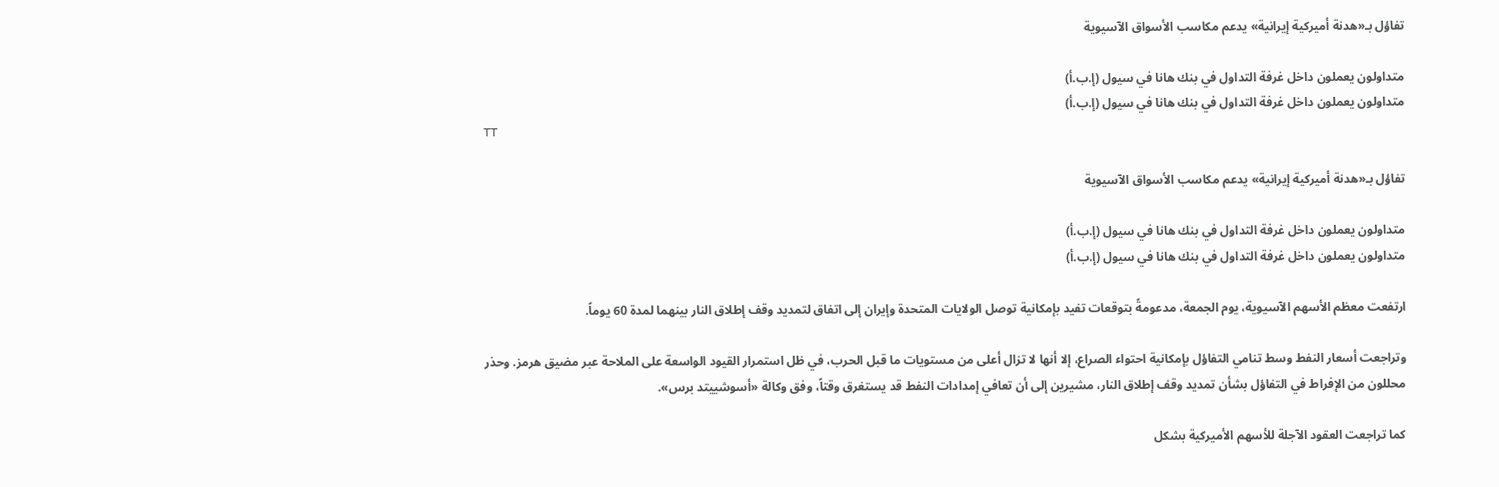تفاؤل بـ«هدنة أميركية إيرانية» يدعم مكاسب الأسواق الآسيوية

متداولون يعملون داخل غرفة التداول في بنك هانا في سيول (إ.ب.أ)
متداولون يعملون داخل غرفة التداول في بنك هانا في سيول (إ.ب.أ)
TT

تفاؤل بـ«هدنة أميركية إيرانية» يدعم مكاسب الأسواق الآسيوية

متداولون يعملون داخل غرفة التداول في بنك هانا في سيول (إ.ب.أ)
متداولون يعملون داخل غرفة التداول في بنك هانا في سيول (إ.ب.أ)

ارتفعت معظم الأسهم الآسيوية، يوم الجمعة، مدعومةً بتوقعات تفيد بإمكانية توصل الولايات المتحدة وإيران إلى اتفاق لتمديد وقف إطلاق النار بينهما لمدة 60 يوماً.

وتراجعت أسعار النفط وسط تنامي التفاؤل بإمكانية احتواء الصراع، إلا أنها لا تزال أعلى من مستويات ما قبل الحرب، في ظل استمرار القيود الواسعة على الملاحة عبر مضيق هرمز. وحذر محللون من الإفراط في التفاؤل بشأن تمديد وقف إطلاق النار، مشيرين إلى أن تعافي إمدادات النفط قد يستغرق وقتاً، وفق وكالة «أسوشييتد برس».

كما تراجعت العقود الآجلة للأسهم الأميركية بشكل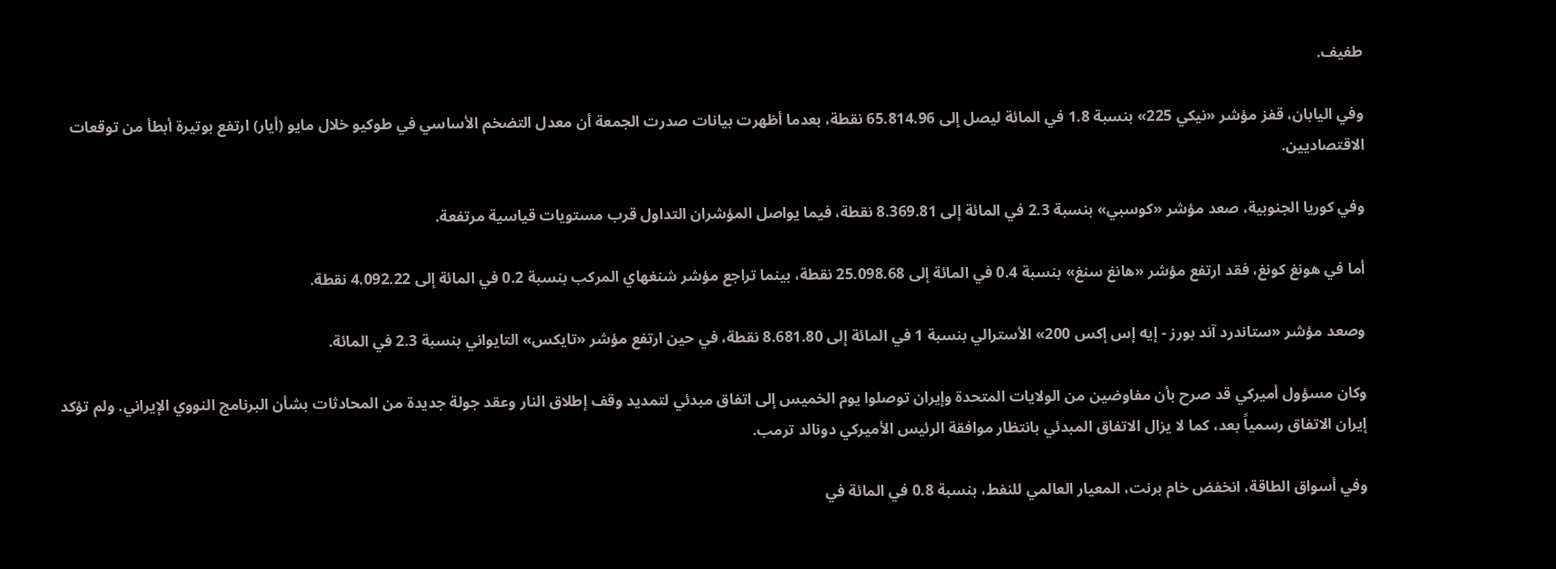طفيف.

وفي اليابان، قفز مؤشر «نيكي 225» بنسبة 1.8 في المائة ليصل إلى 65.814.96 نقطة، بعدما أظهرت بيانات صدرت الجمعة أن معدل التضخم الأساسي في طوكيو خلال مايو (أيار) ارتفع بوتيرة أبطأ من توقعات الاقتصاديين.

وفي كوريا الجنوبية، صعد مؤشر «كوسبي» بنسبة 2.3 في المائة إلى 8.369.81 نقطة، فيما يواصل المؤشران التداول قرب مستويات قياسية مرتفعة.

أما في هونغ كونغ، فقد ارتفع مؤشر «هانغ سنغ» بنسبة 0.4 في المائة إلى 25.098.68 نقطة، بينما تراجع مؤشر شنغهاي المركب بنسبة 0.2 في المائة إلى 4.092.22 نقطة.

وصعد مؤشر «ستاندرد آند بورز - إيه إس إكس 200» الأسترالي بنسبة 1 في المائة إلى 8.681.80 نقطة، في حين ارتفع مؤشر «تايكس» التايواني بنسبة 2.3 في المائة.

وكان مسؤول أميركي قد صرح بأن مفاوضين من الولايات المتحدة وإيران توصلوا يوم الخميس إلى اتفاق مبدئي لتمديد وقف إطلاق النار وعقد جولة جديدة من المحادثات بشأن البرنامج النووي الإيراني. ولم تؤكد إيران الاتفاق رسمياً بعد، كما لا يزال الاتفاق المبدئي بانتظار موافقة الرئيس الأميركي دونالد ترمب.

وفي أسواق الطاقة، انخفض خام برنت، المعيار العالمي للنفط، بنسبة 0.8 في المائة في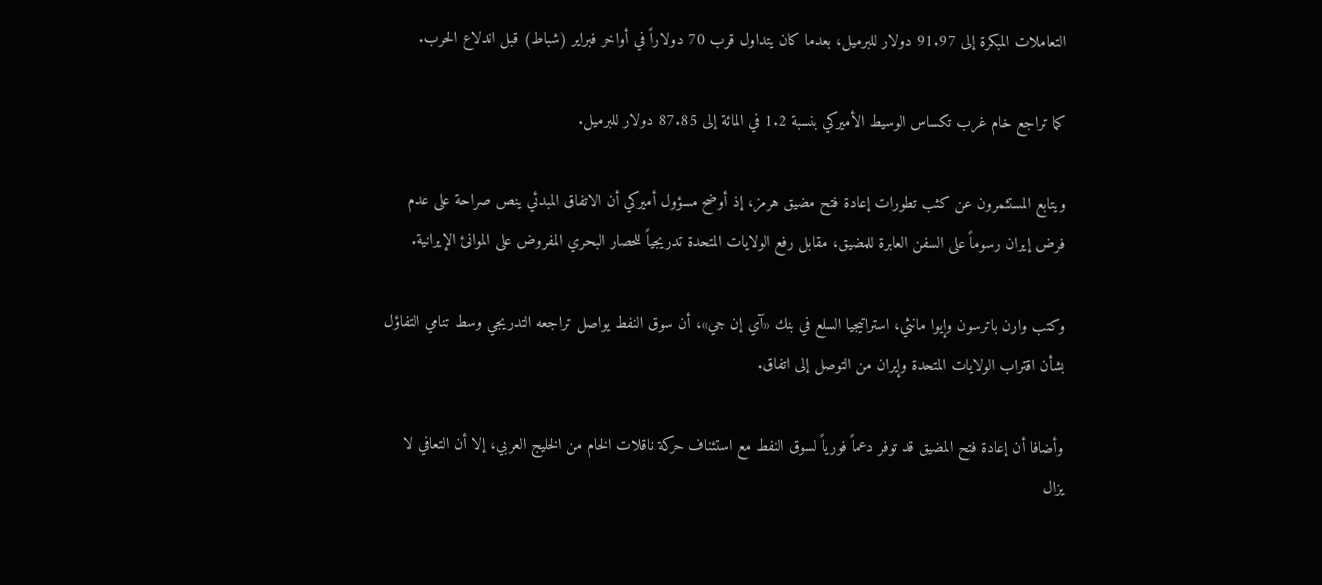التعاملات المبكرة إلى 91.97 دولار للبرميل، بعدما كان يتداول قرب 70 دولاراً في أواخر فبراير (شباط) قبل اندلاع الحرب.

كما تراجع خام غرب تكساس الوسيط الأميركي بنسبة 1.2 في المائة إلى 87.85 دولار للبرميل.

ويتابع المستثمرون عن كثب تطورات إعادة فتح مضيق هرمز، إذ أوضح مسؤول أميركي أن الاتفاق المبدئي ينص صراحة على عدم فرض إيران رسوماً على السفن العابرة للمضيق، مقابل رفع الولايات المتحدة تدريجياً للحصار البحري المفروض على الموانئ الإيرانية.

وكتب وارن باترسون وإيوا مانثي، استراتيجيا السلع في بنك «آي إن جي»، أن سوق النفط يواصل تراجعه التدريجي وسط تنامي التفاؤل بشأن اقتراب الولايات المتحدة وإيران من التوصل إلى اتفاق.

وأضافا أن إعادة فتح المضيق قد توفر دعماً فورياً لسوق النفط مع استئناف حركة ناقلات الخام من الخليج العربي، إلا أن التعافي لا يزال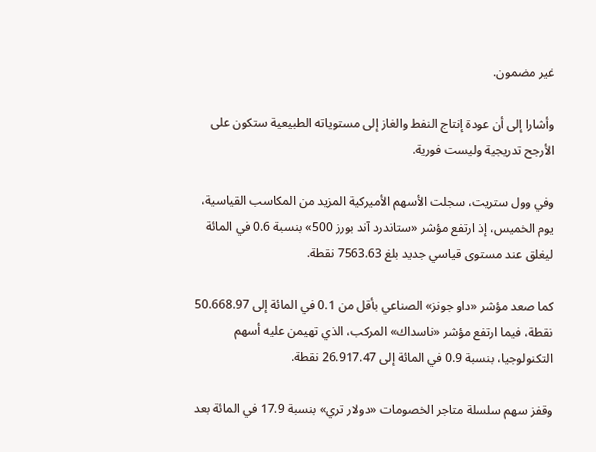غير مضمون.

وأشارا إلى أن عودة إنتاج النفط والغاز إلى مستوياته الطبيعية ستكون على الأرجح تدريجية وليست فورية.

وفي وول ستريت، سجلت الأسهم الأميركية المزيد من المكاسب القياسية، يوم الخميس، إذ ارتفع مؤشر «ستاندرد آند بورز 500» بنسبة 0.6 في المائة ليغلق عند مستوى قياسي جديد بلغ 7563.63 نقطة.

كما صعد مؤشر «داو جونز» الصناعي بأقل من 0.1 في المائة إلى 50.668.97 نقطة، فيما ارتفع مؤشر «ناسداك» المركب، الذي تهيمن عليه أسهم التكنولوجيا، بنسبة 0.9 في المائة إلى 26.917.47 نقطة.

وقفز سهم سلسلة متاجر الخصومات «دولار تري» بنسبة 17.9 في المائة بعد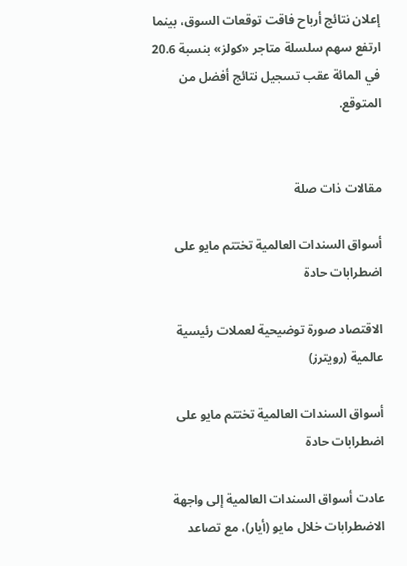إعلان نتائج أرباح فاقت توقعات السوق، بينما ارتفع سهم سلسلة متاجر «كولز» بنسبة 20.6 في المائة عقب تسجيل نتائج أفضل من المتوقع.


مقالات ذات صلة

أسواق السندات العالمية تختتم مايو على اضطرابات حادة

الاقتصاد صورة توضيحية لعملات رئيسية عالمية (رويترز)

أسواق السندات العالمية تختتم مايو على اضطرابات حادة

عادت أسواق السندات العالمية إلى واجهة الاضطرابات خلال مايو (أيار)، مع تصاعد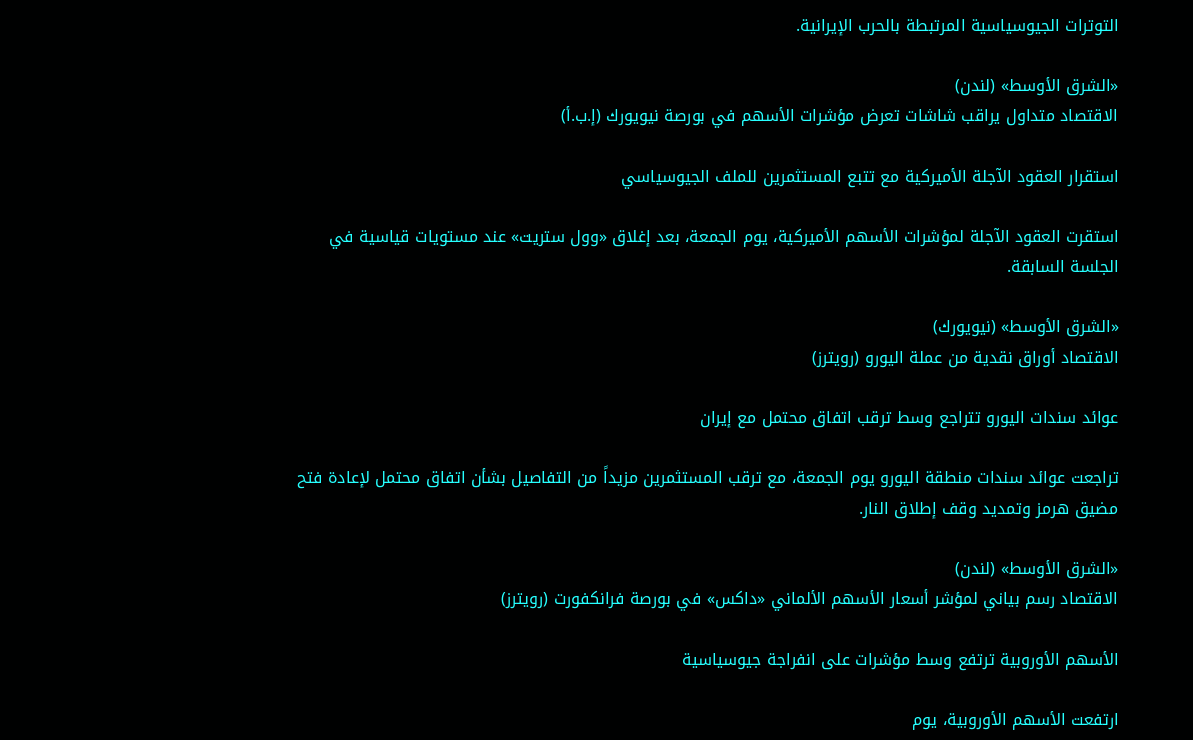التوترات الجيوسياسية المرتبطة بالحرب الإيرانية.

«الشرق الأوسط» (لندن)
الاقتصاد متداول يراقب شاشات تعرض مؤشرات الأسهم في بورصة نيويورك (إ.ب.أ)

استقرار العقود الآجلة الأميركية مع تتبع المستثمرين للملف الجيوسياسي

استقرت العقود الآجلة لمؤشرات الأسهم الأميركية، يوم الجمعة، بعد إغلاق «وول ستريت» عند مستويات قياسية في الجلسة السابقة.

«الشرق الأوسط» (نيويورك)
الاقتصاد أوراق نقدية من عملة اليورو (رويترز)

عوائد سندات اليورو تتراجع وسط ترقب اتفاق محتمل مع إيران

تراجعت عوائد سندات منطقة اليورو يوم الجمعة، مع ترقب المستثمرين مزيداً من التفاصيل بشأن اتفاق محتمل لإعادة فتح مضيق هرمز وتمديد وقف إطلاق النار.

«الشرق الأوسط» (لندن)
الاقتصاد رسم بياني لمؤشر أسعار الأسهم الألماني «داكس» في بورصة فرانكفورت (رويترز)

الأسهم الأوروبية ترتفع وسط مؤشرات على انفراجة جيوسياسية

ارتفعت الأسهم الأوروبية، يوم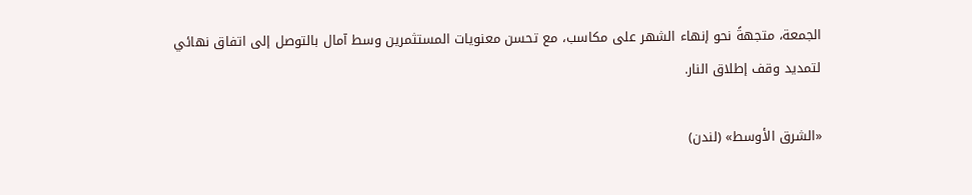الجمعة، متجهةً نحو إنهاء الشهر على مكاسب، مع تحسن معنويات المستثمرين وسط آمال بالتوصل إلى اتفاق نهائي لتمديد وقف إطلاق النار.

«الشرق الأوسط» (لندن)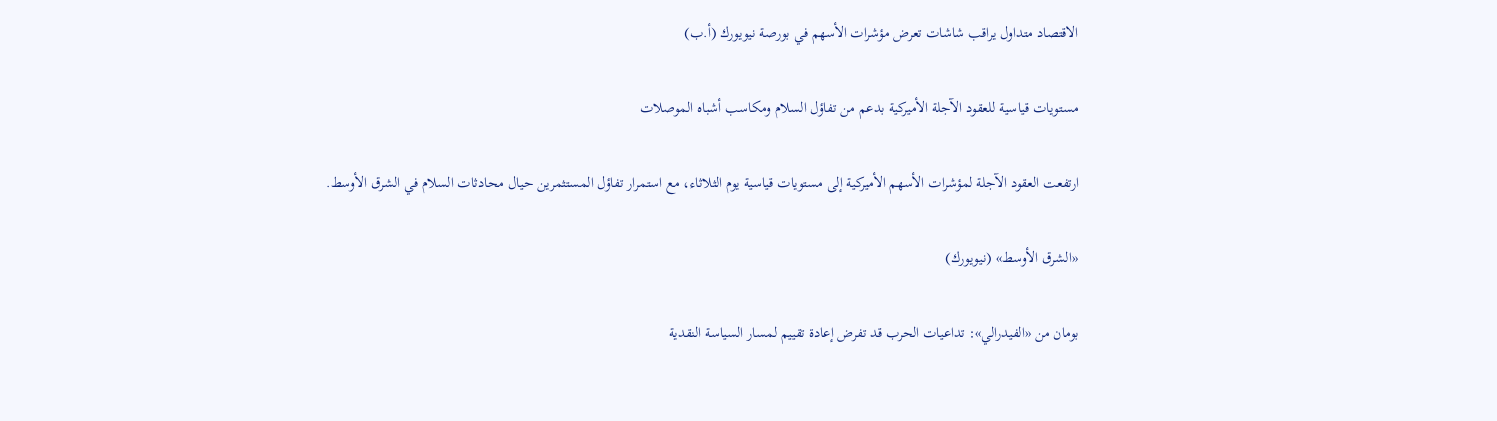الاقتصاد متداول يراقب شاشات تعرض مؤشرات الأسهم في بورصة نيويورك (أ.ب)

مستويات قياسية للعقود الآجلة الأميركية بدعم من تفاؤل السلام ومكاسب أشباه الموصلات

ارتفعت العقود الآجلة لمؤشرات الأسهم الأميركية إلى مستويات قياسية يوم الثلاثاء، مع استمرار تفاؤل المستثمرين حيال محادثات السلام في الشرق الأوسط.

«الشرق الأوسط» (نيويورك)

بومان من «الفيدرالي»: تداعيات الحرب قد تفرض إعادة تقييم لمسار السياسة النقدية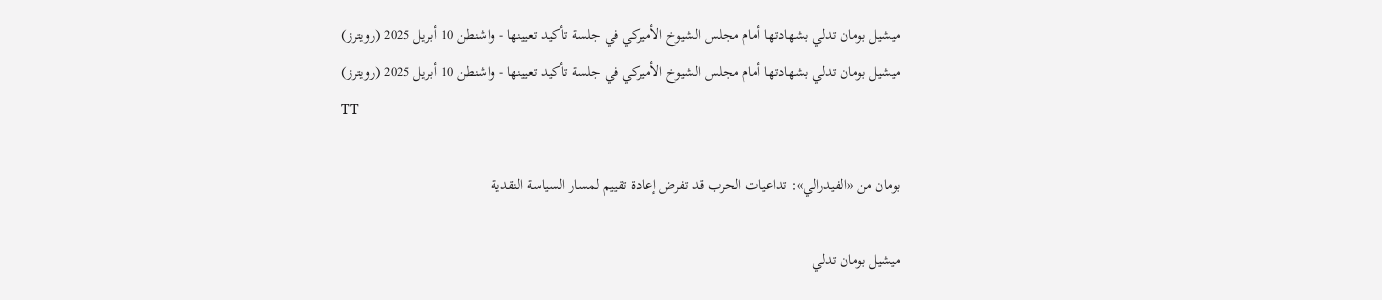ميشيل بومان تدلي بشهادتها أمام مجلس الشيوخ الأميركي في جلسة تأكيد تعيينها - واشنطن 10 أبريل 2025 (رويترز)
ميشيل بومان تدلي بشهادتها أمام مجلس الشيوخ الأميركي في جلسة تأكيد تعيينها - واشنطن 10 أبريل 2025 (رويترز)
TT

بومان من «الفيدرالي»: تداعيات الحرب قد تفرض إعادة تقييم لمسار السياسة النقدية

ميشيل بومان تدلي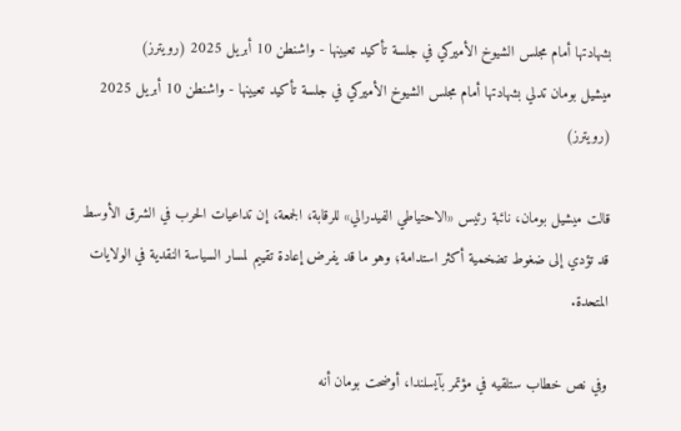بشهادتها أمام مجلس الشيوخ الأميركي في جلسة تأكيد تعيينها - واشنطن 10 أبريل 2025 (رويترز)
ميشيل بومان تدلي بشهادتها أمام مجلس الشيوخ الأميركي في جلسة تأكيد تعيينها - واشنطن 10 أبريل 2025 (رويترز)

قالت ميشيل بومان، نائبة رئيس «الاحتياطي الفيدرالي» للرقابة، الجمعة، إن تداعيات الحرب في الشرق الأوسط قد تؤدي إلى ضغوط تضخمية أكثر استدامة؛ وهو ما قد يفرض إعادة تقييم لمسار السياسة النقدية في الولايات المتحدة.

وفي نص خطاب ستلقيه في مؤتمر بآيسلندا، أوضحت بومان أنه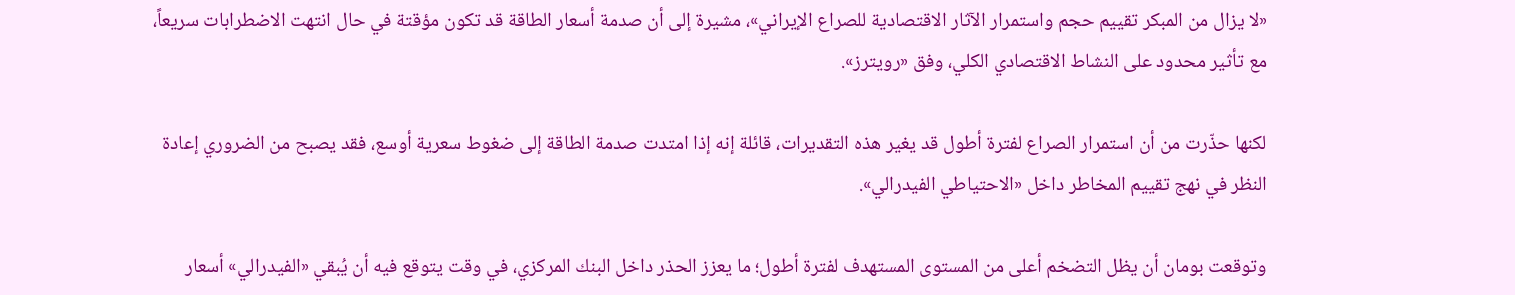«لا يزال من المبكر تقييم حجم واستمرار الآثار الاقتصادية للصراع الإيراني»، مشيرة إلى أن صدمة أسعار الطاقة قد تكون مؤقتة في حال انتهت الاضطرابات سريعاً، مع تأثير محدود على النشاط الاقتصادي الكلي، وفق «رويترز».

لكنها حذّرت من أن استمرار الصراع لفترة أطول قد يغير هذه التقديرات، قائلة إنه إذا امتدت صدمة الطاقة إلى ضغوط سعرية أوسع، فقد يصبح من الضروري إعادة النظر في نهج تقييم المخاطر داخل «الاحتياطي الفيدرالي».

وتوقعت بومان أن يظل التضخم أعلى من المستوى المستهدف لفترة أطول؛ ما يعزز الحذر داخل البنك المركزي، في وقت يتوقع فيه أن يُبقي «الفيدرالي» أسعار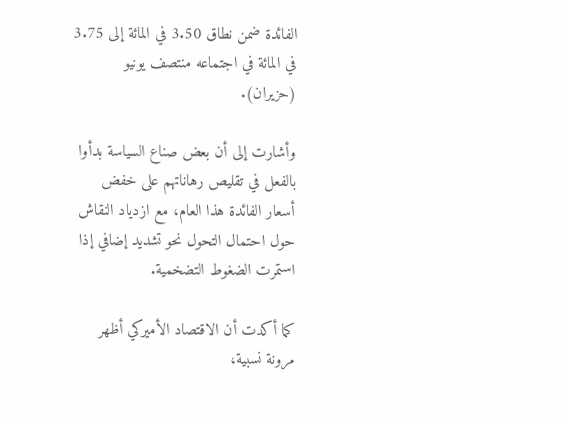الفائدة ضمن نطاق 3.50 في المائة إلى 3.75 في المائة في اجتماعه منتصف يونيو (حزيران).

وأشارت إلى أن بعض صناع السياسة بدأوا بالفعل في تقليص رهاناتهم على خفض أسعار الفائدة هذا العام، مع ازدياد النقاش حول احتمال التحول نحو تشديد إضافي إذا استمرت الضغوط التضخمية.

كما أكدت أن الاقتصاد الأميركي أظهر مرونة نسبية،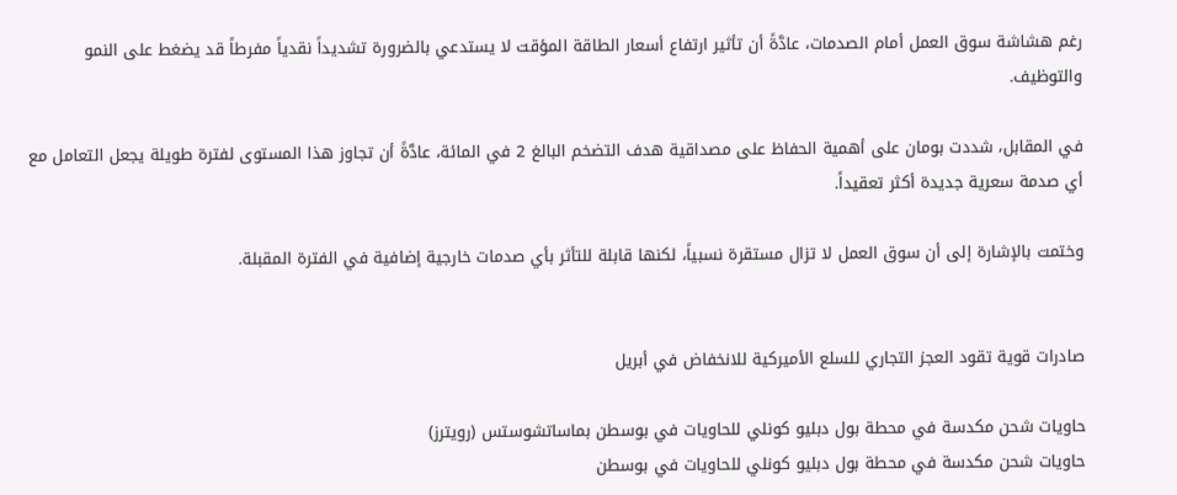رغم هشاشة سوق العمل أمام الصدمات، عادَّةً أن تأثير ارتفاع أسعار الطاقة المؤقت لا يستدعي بالضرورة تشديداً نقدياً مفرطاً قد يضغط على النمو والتوظيف.

في المقابل، شددت بومان على أهمية الحفاظ على مصداقية هدف التضخم البالغ 2 في المائة، عادَّةً أن تجاوز هذا المستوى لفترة طويلة يجعل التعامل مع أي صدمة سعرية جديدة أكثر تعقيداً.

وختمت بالإشارة إلى أن سوق العمل لا تزال مستقرة نسبياً، لكنها قابلة للتأثر بأي صدمات خارجية إضافية في الفترة المقبلة.


صادرات قوية تقود العجز التجاري للسلع الأميركية للانخفاض في أبريل

حاويات شحن مكدسة في محطة بول دبليو كونلي للحاويات في بوسطن بماساتشوستس (رويترز)
حاويات شحن مكدسة في محطة بول دبليو كونلي للحاويات في بوسطن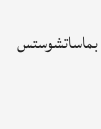بماساتشوستس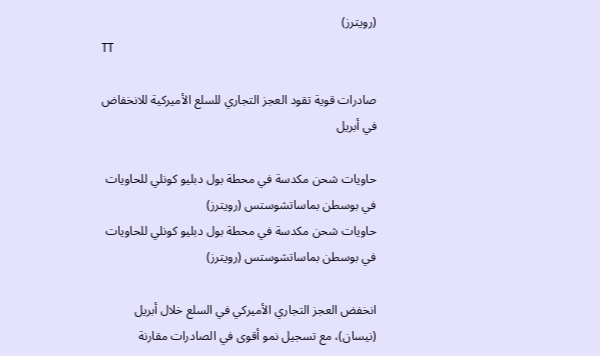(رويترز)
TT

صادرات قوية تقود العجز التجاري للسلع الأميركية للانخفاض في أبريل

حاويات شحن مكدسة في محطة بول دبليو كونلي للحاويات في بوسطن بماساتشوستس (رويترز)
حاويات شحن مكدسة في محطة بول دبليو كونلي للحاويات في بوسطن بماساتشوستس (رويترز)

انخفض العجز التجاري الأميركي في السلع خلال أبريل (نيسان)، مع تسجيل نمو أقوى في الصادرات مقارنة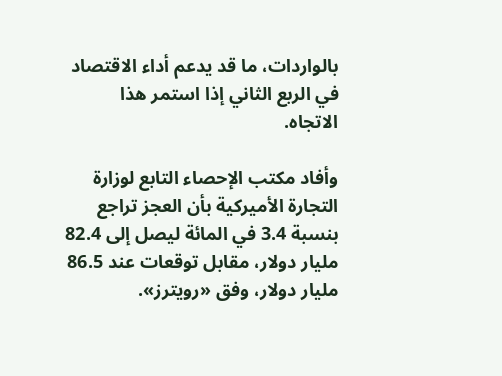بالواردات، ما قد يدعم أداء الاقتصاد في الربع الثاني إذا استمر هذا الاتجاه.

وأفاد مكتب الإحصاء التابع لوزارة التجارة الأميركية بأن العجز تراجع بنسبة 3.4 في المائة ليصل إلى 82.4 مليار دولار، مقابل توقعات عند 86.5 مليار دولار، وفق «رويترز».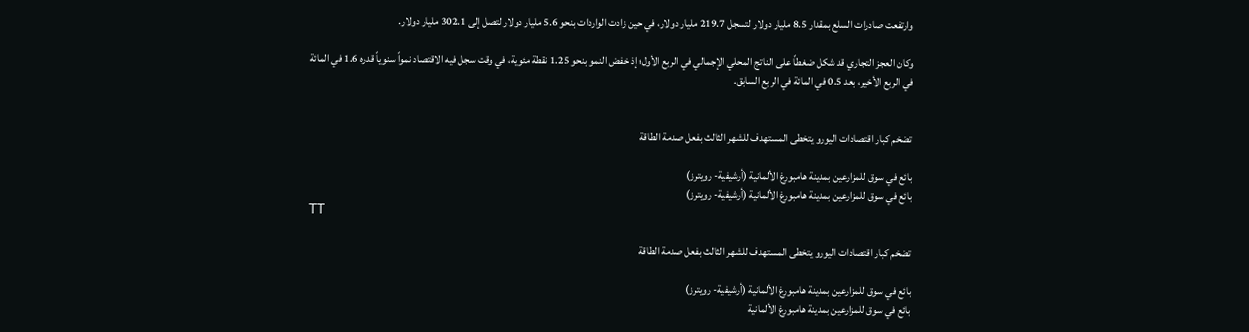وارتفعت صادرات السلع بمقدار 8.5 مليار دولار لتسجل 219.7 مليار دولار، في حين زادت الواردات بنحو 5.6 مليار دولار لتصل إلى 302.1 مليار دولار.

وكان العجز التجاري قد شكل ضغطاً على الناتج المحلي الإجمالي في الربع الأول؛ إذ خفض النمو بنحو 1.25 نقطة مئوية، في وقت سجل فيه الاقتصاد نمواً سنوياً قدره 1.6 في المائة في الربع الأخير، بعد 0.5 في المائة في الربع السابق.


تضخم كبار اقتصادات اليورو يتخطى المستهدف للشهر الثالث بفعل صدمة الطاقة

بائع في سوق للمزارعين بمدينة هامبورغ الألمانية (أرشيفية- رويترز)
بائع في سوق للمزارعين بمدينة هامبورغ الألمانية (أرشيفية- رويترز)
TT

تضخم كبار اقتصادات اليورو يتخطى المستهدف للشهر الثالث بفعل صدمة الطاقة

بائع في سوق للمزارعين بمدينة هامبورغ الألمانية (أرشيفية- رويترز)
بائع في سوق للمزارعين بمدينة هامبورغ الألمانية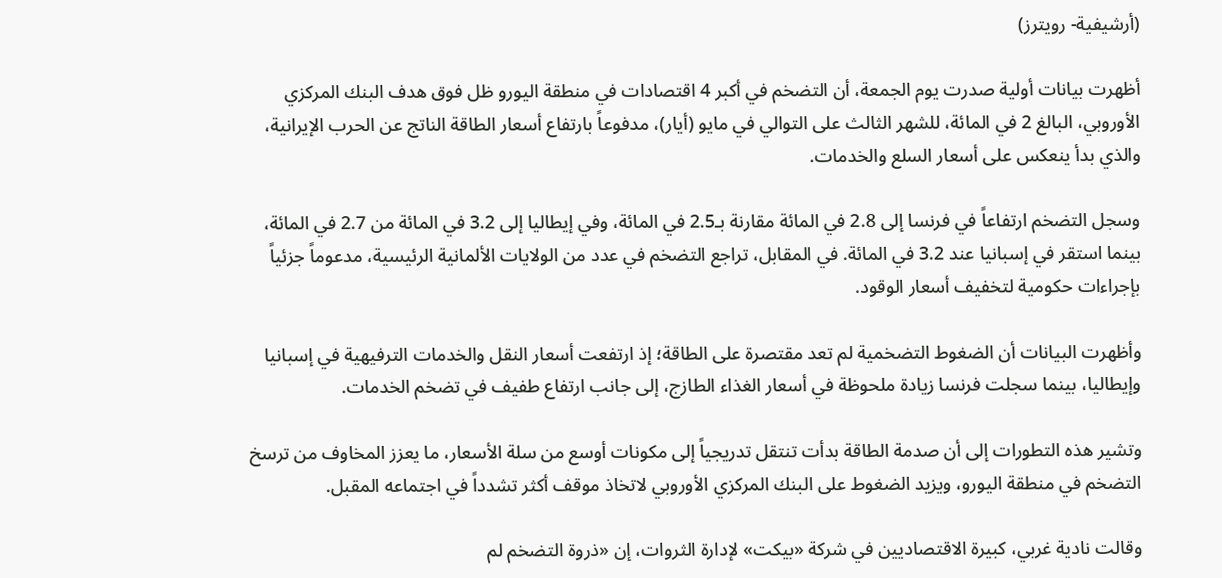(أرشيفية- رويترز)

أظهرت بيانات أولية صدرت يوم الجمعة، أن التضخم في أكبر 4 اقتصادات في منطقة اليورو ظل فوق هدف البنك المركزي الأوروبي، البالغ 2 في المائة، للشهر الثالث على التوالي في مايو (أيار)، مدفوعاً بارتفاع أسعار الطاقة الناتج عن الحرب الإيرانية، والذي بدأ ينعكس على أسعار السلع والخدمات.

وسجل التضخم ارتفاعاً في فرنسا إلى 2.8 في المائة مقارنة بـ2.5 في المائة، وفي إيطاليا إلى 3.2 في المائة من 2.7 في المائة، بينما استقر في إسبانيا عند 3.2 في المائة. في المقابل، تراجع التضخم في عدد من الولايات الألمانية الرئيسية، مدعوماً جزئياً بإجراءات حكومية لتخفيف أسعار الوقود.

وأظهرت البيانات أن الضغوط التضخمية لم تعد مقتصرة على الطاقة؛ إذ ارتفعت أسعار النقل والخدمات الترفيهية في إسبانيا وإيطاليا، بينما سجلت فرنسا زيادة ملحوظة في أسعار الغذاء الطازج، إلى جانب ارتفاع طفيف في تضخم الخدمات.

وتشير هذه التطورات إلى أن صدمة الطاقة بدأت تنتقل تدريجياً إلى مكونات أوسع من سلة الأسعار، ما يعزز المخاوف من ترسخ التضخم في منطقة اليورو، ويزيد الضغوط على البنك المركزي الأوروبي لاتخاذ موقف أكثر تشدداً في اجتماعه المقبل.

وقالت نادية غربي، كبيرة الاقتصاديين في شركة «بيكت» لإدارة الثروات، إن «ذروة التضخم لم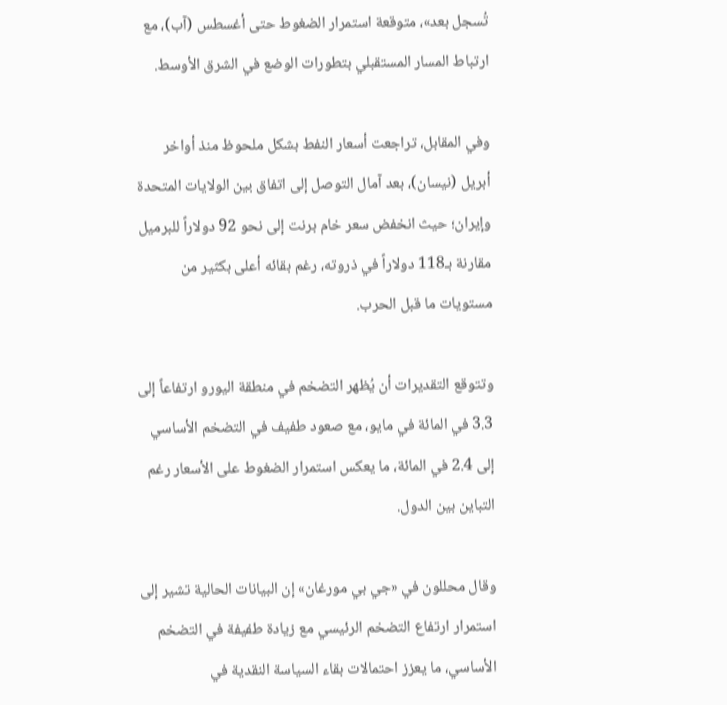تُسجل بعد»، متوقعة استمرار الضغوط حتى أغسطس (آب)، مع ارتباط المسار المستقبلي بتطورات الوضع في الشرق الأوسط.

وفي المقابل، تراجعت أسعار النفط بشكل ملحوظ منذ أواخر أبريل (نيسان)، بعد آمال التوصل إلى اتفاق بين الولايات المتحدة وإيران؛ حيث انخفض سعر خام برنت إلى نحو 92 دولاراً للبرميل مقارنة بـ118 دولاراً في ذروته، رغم بقائه أعلى بكثير من مستويات ما قبل الحرب.

وتتوقع التقديرات أن يُظهر التضخم في منطقة اليورو ارتفاعاً إلى 3.3 في المائة في مايو، مع صعود طفيف في التضخم الأساسي إلى 2.4 في المائة، ما يعكس استمرار الضغوط على الأسعار رغم التباين بين الدول.

وقال محللون في «جي بي مورغان» إن البيانات الحالية تشير إلى استمرار ارتفاع التضخم الرئيسي مع زيادة طفيفة في التضخم الأساسي، ما يعزز احتمالات بقاء السياسة النقدية في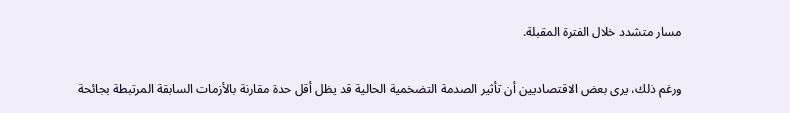مسار متشدد خلال الفترة المقبلة.

ورغم ذلك، يرى بعض الاقتصاديين أن تأثير الصدمة التضخمية الحالية قد يظل أقل حدة مقارنة بالأزمات السابقة المرتبطة بجائحة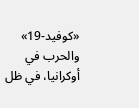«كوفيد-19» والحرب في أوكرانيا، في ظل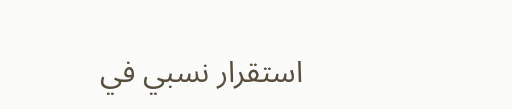استقرار نسبي في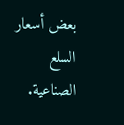بعض أسعار السلع الصناعية.